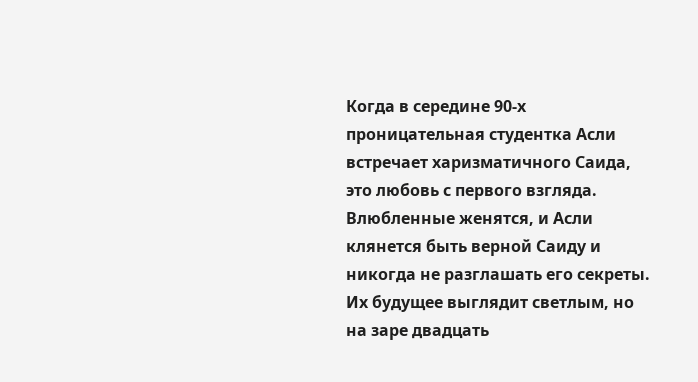Когда в середине 90-х проницательная студентка Асли встречает харизматичного Саида, это любовь с первого взгляда. Влюбленные женятся, и Асли клянется быть верной Саиду и никогда не разглашать его секреты. Их будущее выглядит светлым, но на заре двадцать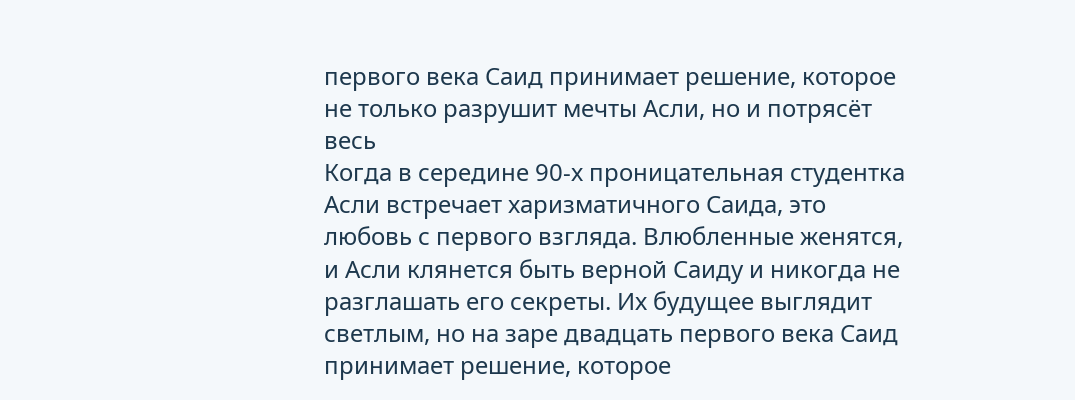первого века Саид принимает решение, которое не только разрушит мечты Асли, но и потрясёт весь
Когда в середине 90-х проницательная студентка Асли встречает харизматичного Саида, это любовь с первого взгляда. Влюбленные женятся, и Асли клянется быть верной Саиду и никогда не разглашать его секреты. Их будущее выглядит светлым, но на заре двадцать первого века Саид принимает решение, которое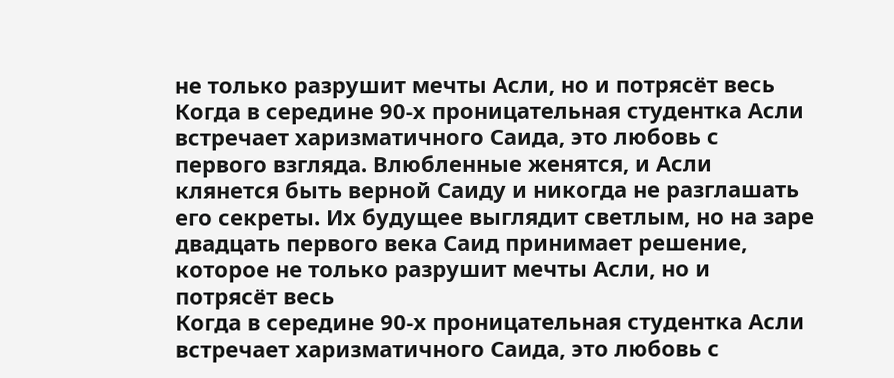не только разрушит мечты Асли, но и потрясёт весь
Когда в середине 90-х проницательная студентка Асли встречает харизматичного Саида, это любовь с первого взгляда. Влюбленные женятся, и Асли клянется быть верной Саиду и никогда не разглашать его секреты. Их будущее выглядит светлым, но на заре двадцать первого века Саид принимает решение, которое не только разрушит мечты Асли, но и потрясёт весь
Когда в середине 90-х проницательная студентка Асли встречает харизматичного Саида, это любовь с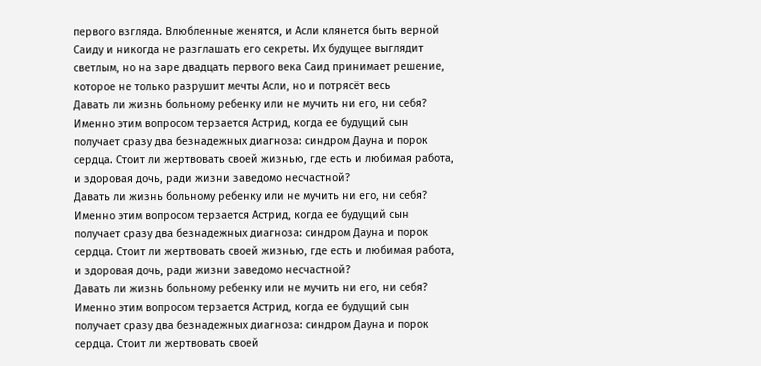первого взгляда. Влюбленные женятся, и Асли клянется быть верной Саиду и никогда не разглашать его секреты. Их будущее выглядит светлым, но на заре двадцать первого века Саид принимает решение, которое не только разрушит мечты Асли, но и потрясёт весь
Давать ли жизнь больному ребенку или не мучить ни его, ни себя? Именно этим вопросом терзается Астрид, когда ее будущий сын получает сразу два безнадежных диагноза: синдром Дауна и порок сердца. Стоит ли жертвовать своей жизнью, где есть и любимая работа, и здоровая дочь, ради жизни заведомо несчастной?
Давать ли жизнь больному ребенку или не мучить ни его, ни себя? Именно этим вопросом терзается Астрид, когда ее будущий сын получает сразу два безнадежных диагноза: синдром Дауна и порок сердца. Стоит ли жертвовать своей жизнью, где есть и любимая работа, и здоровая дочь, ради жизни заведомо несчастной?
Давать ли жизнь больному ребенку или не мучить ни его, ни себя? Именно этим вопросом терзается Астрид, когда ее будущий сын получает сразу два безнадежных диагноза: синдром Дауна и порок сердца. Стоит ли жертвовать своей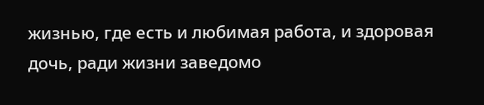жизнью, где есть и любимая работа, и здоровая дочь, ради жизни заведомо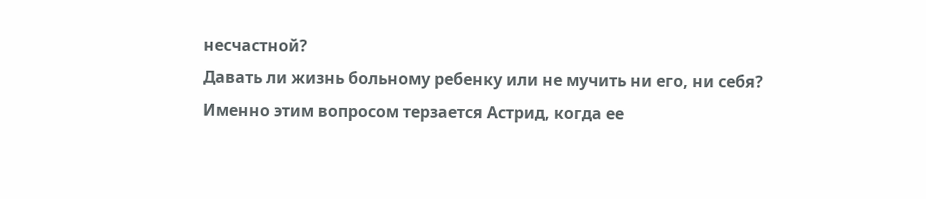несчастной?
Давать ли жизнь больному ребенку или не мучить ни его, ни себя? Именно этим вопросом терзается Астрид, когда ее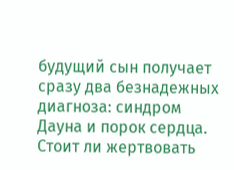будущий сын получает сразу два безнадежных диагноза: синдром Дауна и порок сердца. Стоит ли жертвовать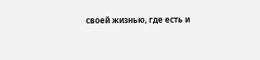своей жизнью, где есть и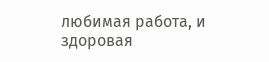любимая работа, и здоровая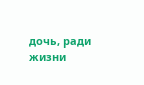дочь, ради жизни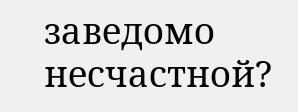заведомо несчастной?